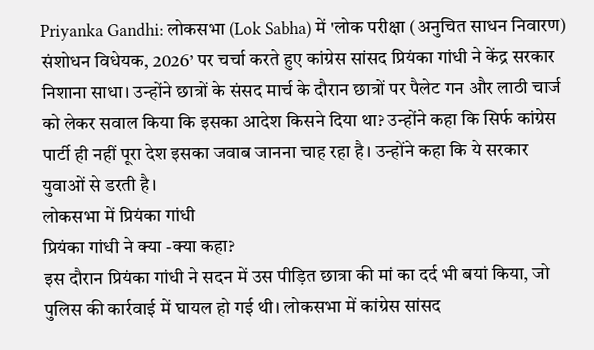Priyanka Gandhi: लोकसभा (Lok Sabha) में 'लोक परीक्षा (अनुचित साधन निवारण) संशोधन विधेयक, 2026’ पर चर्चा करते हुए कांग्रेस सांसद प्रियंका गांधी ने केंद्र सरकार निशाना साधा। उन्होंने छात्रों के संसद मार्च के दौरान छात्रों पर पैलेट गन और लाठी चार्ज को लेकर सवाल किया कि इसका आदेश किसने दिया था? उन्होंने कहा कि सिर्फ कांग्रेस पार्टी ही नहीं पूरा देश इसका जवाब जानना चाह रहा है। उन्होंने कहा कि ये सरकार युवाओं से डरती है।
लोकसभा में प्रियंका गांधी
प्रियंका गांधी ने क्या -क्या कहा?
इस दौरान प्रियंका गांधी ने सदन में उस पीड़ित छात्रा की मां का दर्द भी बयां किया, जो पुलिस की कार्रवाई में घायल हो गई थी। लोकसभा में कांग्रेस सांसद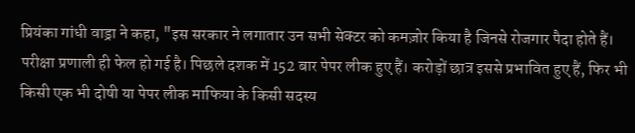प्रियंका गांधी वाड्रा ने कहा, "इस सरकार ने लगातार उन सभी सेक्टर को कमज़ोर किया है जिनसे रोजगार पैदा होते हैं। परीक्षा प्रणाली ही फेल हो गई है। पिछले दशक में 152 बार पेपर लीक हुए हैं। करोड़ों छात्र इससे प्रभावित हुए हैं, फिर भी किसी एक भी दोषी या पेपर लीक माफिया के किसी सदस्य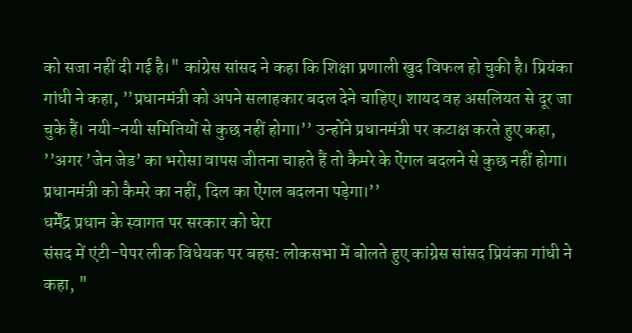को सजा नहीं दी गई है।" कांग्रेस सांसद ने कहा कि शिक्षा प्रणाली खुद विफल हो चुकी है। प्रियंका गांधी ने कहा, ’’प्रधानमंत्री को अपने सलाहकार बदल देने चाहिए। शायद वह असलियत से दूर जा चुके हैं। नयी-नयी समितियों से कुछ नहीं होगा।’’ उन्होंने प्रधानमंत्री पर कटाक्ष करते हुए कहा, ’’अगर ’जेन जेड’ का भरोसा वापस जीतना चाहते हैं तो कैमरे के ऐंगल बदलने से कुछ नहीं होगा। प्रधानमंत्री को कैमरे का नहीं, दिल का ऐंगल बदलना पड़ेगा।’’
धर्मेंद्र प्रधान के स्वागत पर सरकार को घेरा
संसद में एंटी-पेपर लीक विधेयक पर बहस: लोकसभा में बोलते हुए कांग्रेस सांसद प्रियंका गांधी ने कहा, "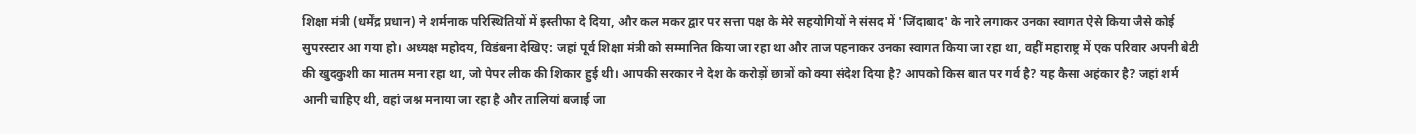शिक्षा मंत्री (धर्मेंद्र प्रधान) ने शर्मनाक परिस्थितियों में इस्तीफा दे दिया, और कल मकर द्वार पर सत्ता पक्ष के मेरे सहयोगियों ने संसद में 'जिंदाबाद' के नारे लगाकर उनका स्वागत ऐसे किया जैसे कोई सुपरस्टार आ गया हो। अध्यक्ष महोदय, विडंबना देखिए: जहां पूर्व शिक्षा मंत्री को सम्मानित किया जा रहा था और ताज पहनाकर उनका स्वागत किया जा रहा था, वहीं महाराष्ट्र में एक परिवार अपनी बेटी की खुदकुशी का मातम मना रहा था, जो पेपर लीक की शिकार हुई थी। आपकी सरकार ने देश के करोड़ों छात्रों को क्या संदेश दिया है? आपको किस बात पर गर्व है? यह कैसा अहंकार है? जहां शर्म आनी चाहिए थी, वहां जश्न मनाया जा रहा है और तालियां बजाई जा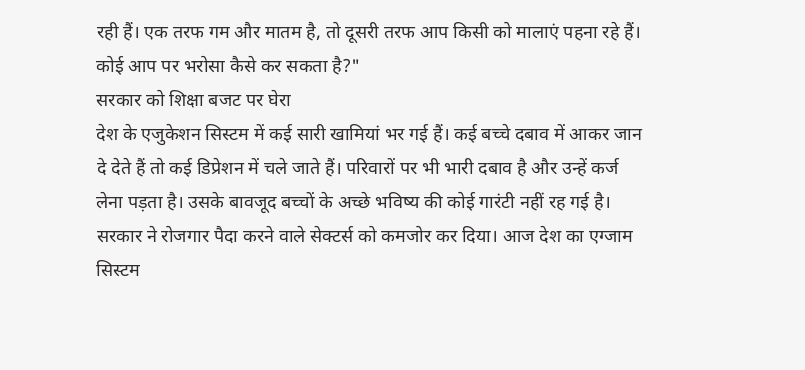रही हैं। एक तरफ गम और मातम है, तो दूसरी तरफ आप किसी को मालाएं पहना रहे हैं। कोई आप पर भरोसा कैसे कर सकता है?"
सरकार को शिक्षा बजट पर घेरा
देश के एजुकेशन सिस्टम में कई सारी खामियां भर गई हैं। कई बच्चे दबाव में आकर जान दे देते हैं तो कई डिप्रेशन में चले जाते हैं। परिवारों पर भी भारी दबाव है और उन्हें कर्ज लेना पड़ता है। उसके बावजूद बच्चों के अच्छे भविष्य की कोई गारंटी नहीं रह गई है। सरकार ने रोजगार पैदा करने वाले सेक्टर्स को कमजोर कर दिया। आज देश का एग्जाम सिस्टम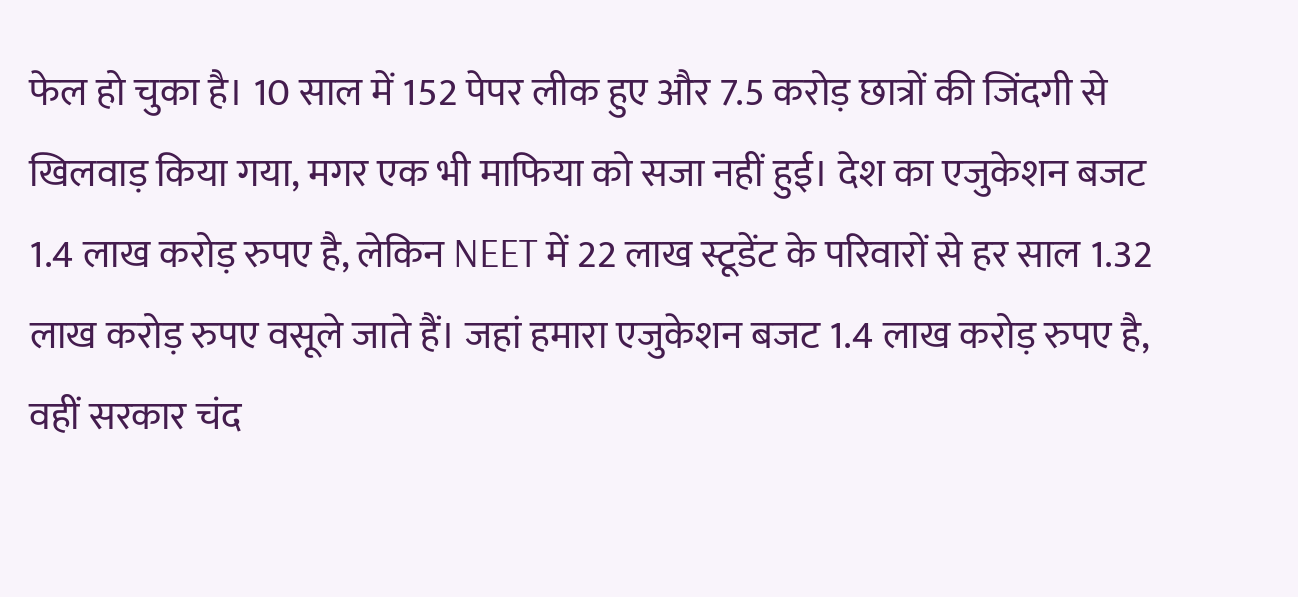फेल हो चुका है। 10 साल में 152 पेपर लीक हुए और 7.5 करोड़ छात्रों की जिंदगी से खिलवाड़ किया गया, मगर एक भी माफिया को सजा नहीं हुई। देश का एजुकेशन बजट 1.4 लाख करोड़ रुपए है, लेकिन NEET में 22 लाख स्टूडेंट के परिवारों से हर साल 1.32 लाख करोड़ रुपए वसूले जाते हैं। जहां हमारा एजुकेशन बजट 1.4 लाख करोड़ रुपए है, वहीं सरकार चंद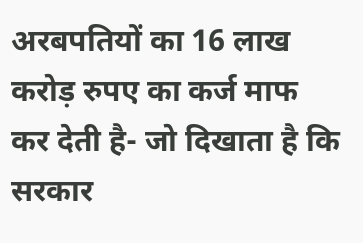अरबपतियों का 16 लाख करोड़ रुपए का कर्ज माफ कर देती है- जो दिखाता है कि सरकार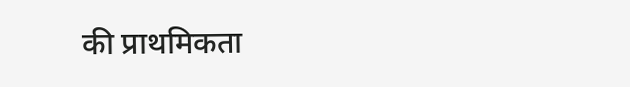की प्राथमिकता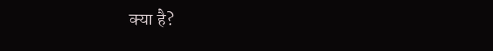क्या है?